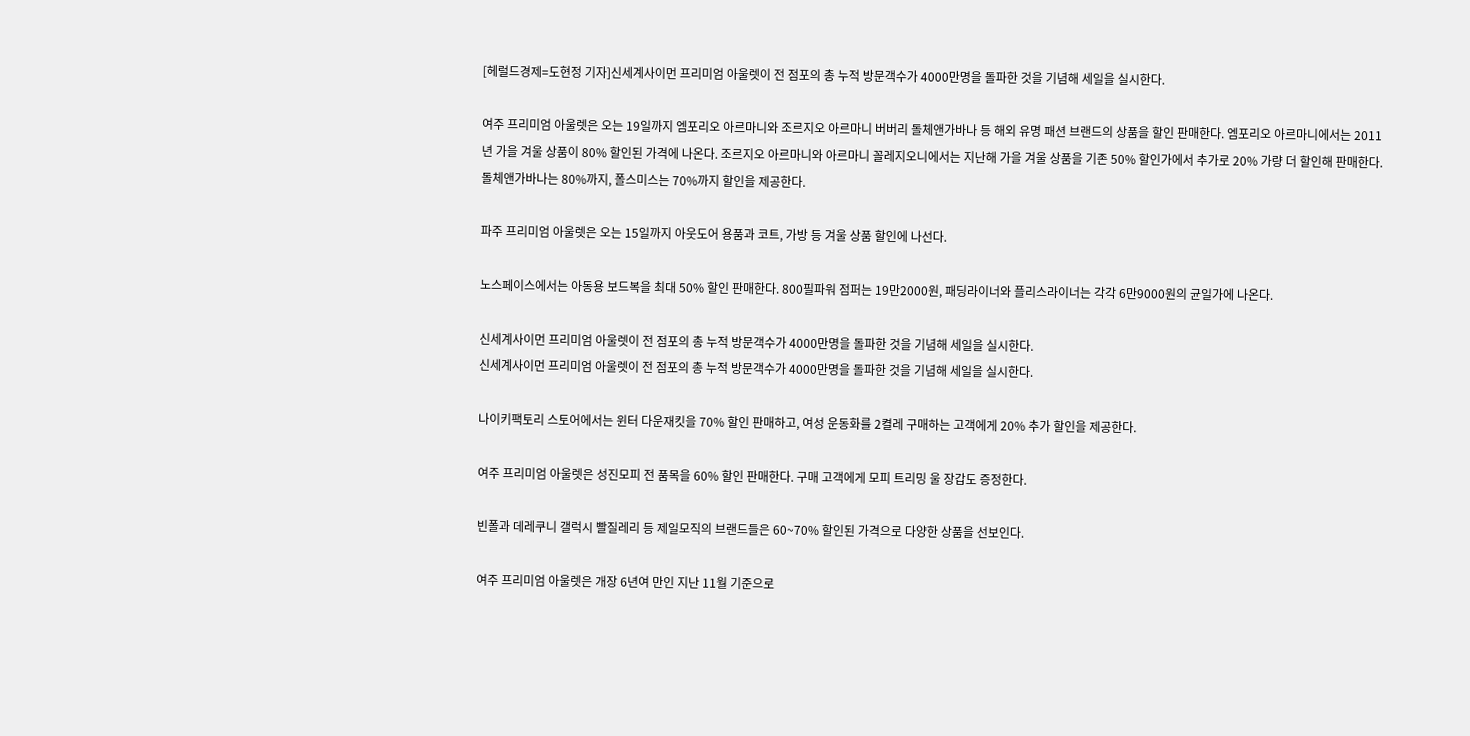[헤럴드경제=도현정 기자]신세계사이먼 프리미엄 아울렛이 전 점포의 총 누적 방문객수가 4000만명을 돌파한 것을 기념해 세일을 실시한다.

여주 프리미엄 아울렛은 오는 19일까지 엠포리오 아르마니와 조르지오 아르마니 버버리 돌체앤가바나 등 해외 유명 패션 브랜드의 상품을 할인 판매한다. 엠포리오 아르마니에서는 2011년 가을 겨울 상품이 80% 할인된 가격에 나온다. 조르지오 아르마니와 아르마니 꼴레지오니에서는 지난해 가을 겨울 상품을 기존 50% 할인가에서 추가로 20% 가량 더 할인해 판매한다. 돌체앤가바나는 80%까지, 폴스미스는 70%까지 할인을 제공한다.

파주 프리미엄 아울렛은 오는 15일까지 아웃도어 용품과 코트, 가방 등 겨울 상품 할인에 나선다.

노스페이스에서는 아동용 보드복을 최대 50% 할인 판매한다. 800필파워 점퍼는 19만2000원, 패딩라이너와 플리스라이너는 각각 6만9000원의 균일가에 나온다.

신세계사이먼 프리미엄 아울렛이 전 점포의 총 누적 방문객수가 4000만명을 돌파한 것을 기념해 세일을 실시한다.
신세계사이먼 프리미엄 아울렛이 전 점포의 총 누적 방문객수가 4000만명을 돌파한 것을 기념해 세일을 실시한다.

나이키팩토리 스토어에서는 윈터 다운재킷을 70% 할인 판매하고, 여성 운동화를 2켤레 구매하는 고객에게 20% 추가 할인을 제공한다.

여주 프리미엄 아울렛은 성진모피 전 품목을 60% 할인 판매한다. 구매 고객에게 모피 트리밍 울 장갑도 증정한다.

빈폴과 데레쿠니 갤럭시 빨질레리 등 제일모직의 브랜드들은 60~70% 할인된 가격으로 다양한 상품을 선보인다.

여주 프리미엄 아울렛은 개장 6년여 만인 지난 11월 기준으로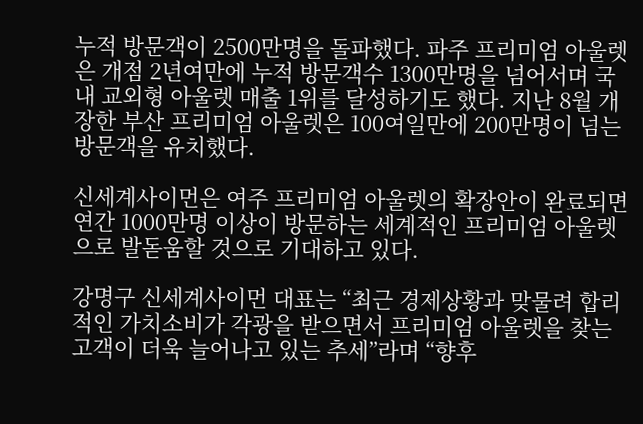누적 방문객이 2500만명을 돌파했다. 파주 프리미엄 아울렛은 개점 2년여만에 누적 방문객수 1300만명을 넘어서며 국내 교외형 아울렛 매출 1위를 달성하기도 했다. 지난 8월 개장한 부산 프리미엄 아울렛은 100여일만에 200만명이 넘는 방문객을 유치했다.

신세계사이먼은 여주 프리미엄 아울렛의 확장안이 완료되면 연간 1000만명 이상이 방문하는 세계적인 프리미엄 아울렛으로 발돋움할 것으로 기대하고 있다.

강명구 신세계사이먼 대표는 “최근 경제상황과 맞물려 합리적인 가치소비가 각광을 받으면서 프리미엄 아울렛을 찾는 고객이 더욱 늘어나고 있는 추세”라며 “향후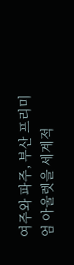여주와 파주, 부산 프리미엄 아울렛을 세계적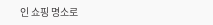인 쇼핑 명소로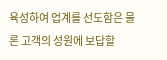육성하여 업계를 선도함은 물론 고객의 성원에 보답할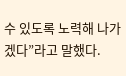수 있도록 노력해 나가겠다”라고 말했다.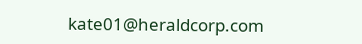kate01@heraldcorp.com